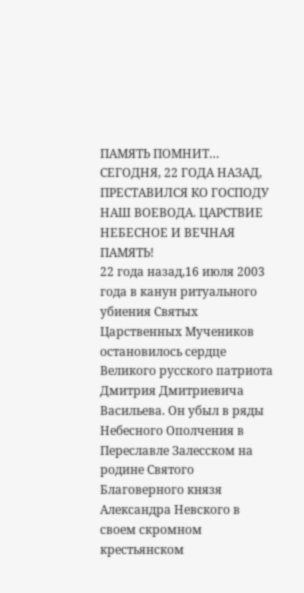ПАМЯТЬ ПОМНИТ… СЕГОДНЯ, 22 ГОДА НАЗАД, ПРЕСТАВИЛСЯ КО ГОСПОДУ НАШ ВОЕВОДА. ЦАРСТВИЕ НЕБЕСНОЕ И ВЕЧНАЯ ПАМЯТЬ!
22 года назад,16 июля 2003 года в канун ритуального убиения Святых Царственных Мучеников остановилось сердце Великого русского патриота Дмитрия Дмитриевича Васильева. Он убыл в ряды Небесного Ополчения в Переславле Залесском на родине Святого Благоверного князя Александра Невского в своем скромном крестьянском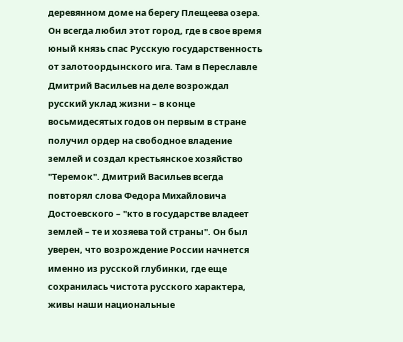деревянном доме на берегу Плещеева озера. Он всегда любил этот город, где в свое время юный князь спас Русскую государственность от залотоордынского ига. Там в Переславле Дмитрий Васильев на деле возрождал русский уклад жизни – в конце восьмидесятых годов он первым в стране получил ордер на свободное владение землей и создал крестьянское хозяйство "Теремок". Дмитрий Васильев всегда повторял слова Федора Михайловича Достоевского – "кто в государстве владеет землей – те и хозяева той страны". Он был уверен, что возрождение России начнется именно из русской глубинки, где еще сохранилась чистота русского характера, живы наши национальные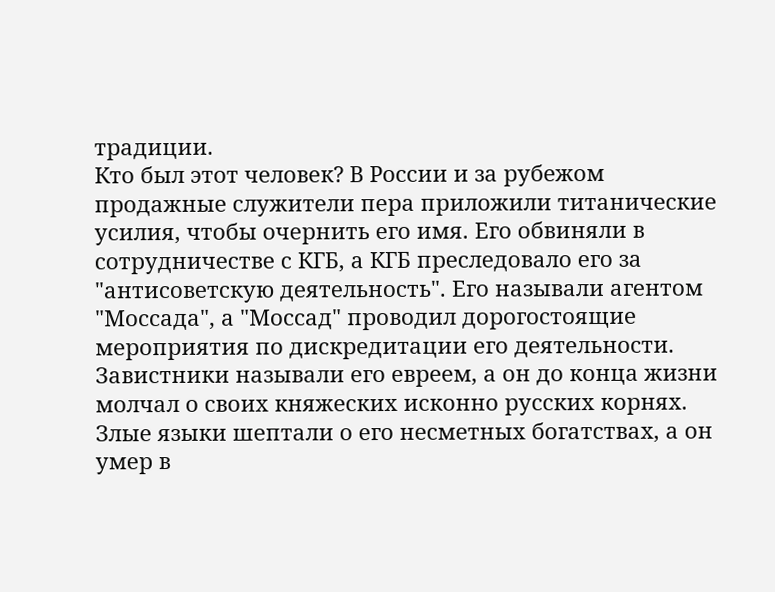традиции.
Кто был этот человек? В России и за рубежом продажные служители пера приложили титанические усилия, чтобы очернить его имя. Его обвиняли в сотрудничестве с КГБ, а КГБ преследовало его за "антисоветскую деятельность". Его называли агентом "Моссада", а "Моссад" проводил дорогостоящие мероприятия по дискредитации его деятельности. Завистники называли его евреем, а он до конца жизни молчал о своих княжеских исконно русских корнях. Злые языки шептали о его несметных богатствах, а он умер в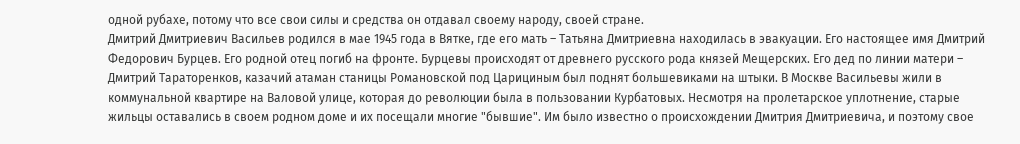одной рубахе, потому что все свои силы и средства он отдавал своему народу, своей стране.
Дмитрий Дмитриевич Васильев родился в мае 1945 года в Вятке, где его мать – Татьяна Дмитриевна находилась в эвакуации. Его настоящее имя Дмитрий Федорович Бурцев. Его родной отец погиб на фронте. Бурцевы происходят от древнего русского рода князей Мещерских. Его дед по линии матери – Дмитрий Тараторенков, казачий атаман станицы Романовской под Царициным был поднят большевиками на штыки. В Москве Васильевы жили в коммунальной квартире на Валовой улице, которая до революции была в пользовании Курбатовых. Несмотря на пролетарское уплотнение, старые жильцы оставались в своем родном доме и их посещали многие "бывшие". Им было известно о происхождении Дмитрия Дмитриевича, и поэтому свое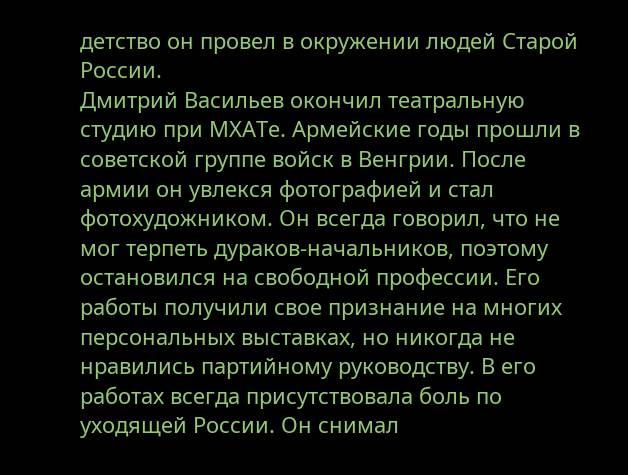детство он провел в окружении людей Старой России.
Дмитрий Васильев окончил театральную студию при МХАТе. Армейские годы прошли в советской группе войск в Венгрии. После армии он увлекся фотографией и стал фотохудожником. Он всегда говорил, что не мог терпеть дураков-начальников, поэтому остановился на свободной профессии. Его работы получили свое признание на многих персональных выставках, но никогда не нравились партийному руководству. В его работах всегда присутствовала боль по уходящей России. Он снимал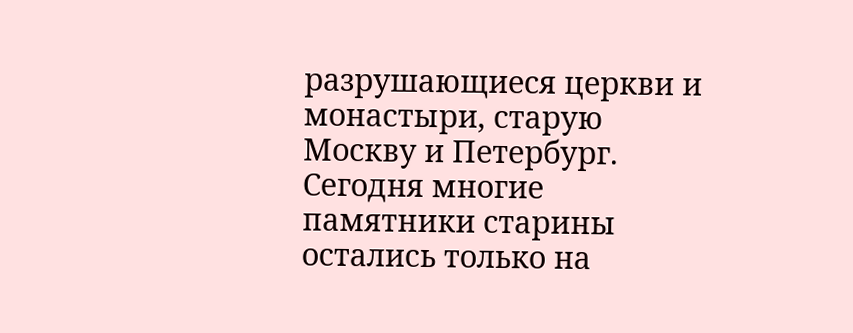разрушающиеся церкви и монастыри, старую Москву и Петербург. Сегодня многие памятники старины остались только на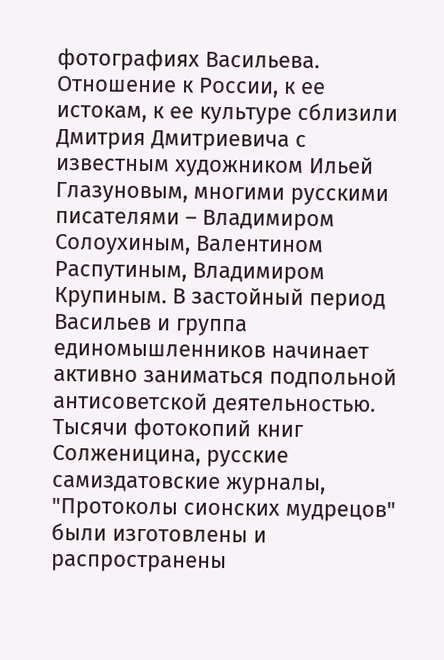фотографиях Васильева.
Отношение к России, к ее истокам, к ее культуре сблизили Дмитрия Дмитриевича с известным художником Ильей Глазуновым, многими русскими писателями – Владимиром Солоухиным, Валентином Распутиным, Владимиром Крупиным. В застойный период Васильев и группа единомышленников начинает активно заниматься подпольной антисоветской деятельностью. Тысячи фотокопий книг Солженицина, русские самиздатовские журналы, "Протоколы сионских мудрецов" были изготовлены и распространены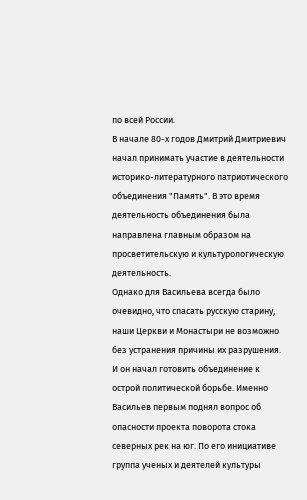по всей России.
В начале 80-х годов Дмитрий Дмитриевич начал принимать участие в деятельности историко-литературного патриотического объединения "Память". В это время деятельность объединения была направлена главным образом на просветительскую и культурологическую деятельность.
Однако для Васильева всегда было очевидно, что спасать русскую старину, наши Церкви и Монастыри не возможно без устранения причины их разрушения. И он начал готовить объединение к острой политической борьбе. Именно Васильев первым поднял вопрос об опасности проекта поворота стока северных рек на юг. По его инициативе группа ученых и деятелей культуры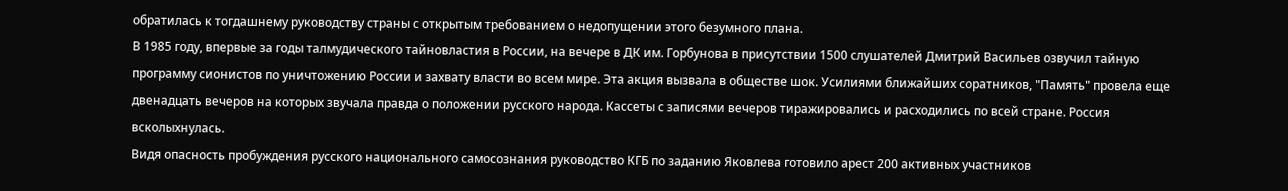обратилась к тогдашнему руководству страны с открытым требованием о недопущении этого безумного плана.
В 1985 году, впервые за годы талмудического тайновластия в России, на вечере в ДК им. Горбунова в присутствии 1500 слушателей Дмитрий Васильев озвучил тайную программу сионистов по уничтожению России и захвату власти во всем мире. Эта акция вызвала в обществе шок. Усилиями ближайших соратников, "Память" провела еще двенадцать вечеров на которых звучала правда о положении русского народа. Кассеты с записями вечеров тиражировались и расходились по всей стране. Россия всколыхнулась.
Видя опасность пробуждения русского национального самосознания руководство КГБ по заданию Яковлева готовило арест 200 активных участников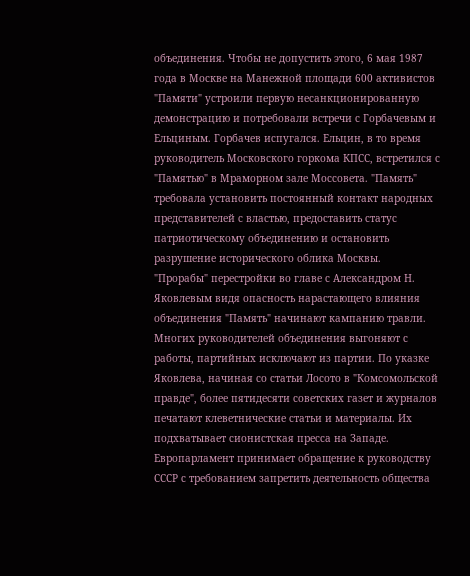объединения. Чтобы не допустить этого, 6 мая 1987 года в Москве на Манежной площади 600 активистов "Памяти" устроили первую несанкционированную демонстрацию и потребовали встречи с Горбачевым и Ельциным. Горбачев испугался. Ельцин, в то время руководитель Московского горкома КПСС, встретился с "Памятью" в Мраморном зале Моссовета. "Память" требовала установить постоянный контакт народных представителей с властью, предоставить статус патриотическому объединению и остановить разрушение исторического облика Москвы.
"Прорабы" перестройки во главе с Александром Н. Яковлевым видя опасность нарастающего влияния объединения "Память" начинают кампанию травли. Многих руководителей объединения выгоняют с работы, партийных исключают из партии. По указке Яковлева, начиная со статьи Лосото в "Комсомольской правде", более пятидесяти советских газет и журналов печатают клеветнические статьи и материалы. Их подхватывает сионистская пресса на Западе. Европарламент принимает обращение к руководству СССР с требованием запретить деятельность общества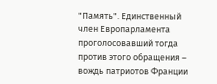"Память". Единственный член Европарламента проголосовавший тогда против этого обращения – вождь патриотов Франции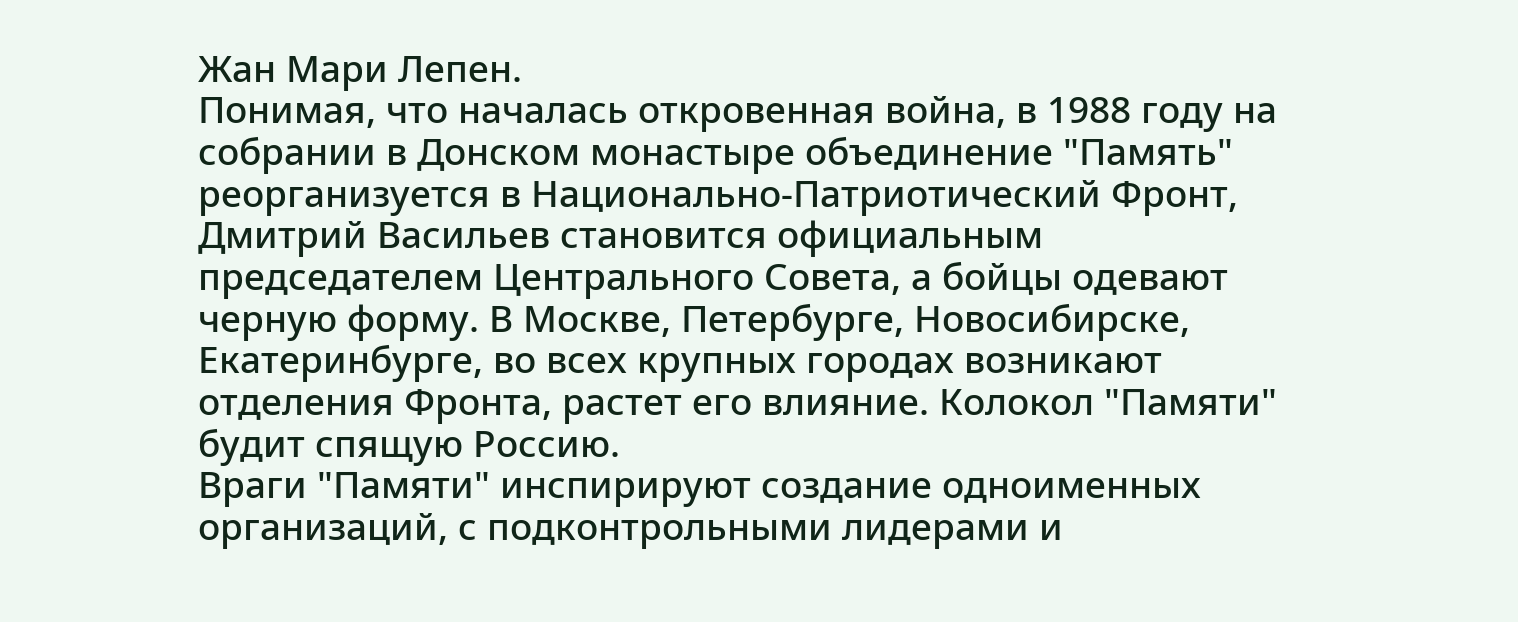Жан Мари Лепен.
Понимая, что началась откровенная война, в 1988 году на собрании в Донском монастыре объединение "Память" реорганизуется в Национально-Патриотический Фронт, Дмитрий Васильев становится официальным председателем Центрального Совета, а бойцы одевают черную форму. В Москве, Петербурге, Новосибирске, Екатеринбурге, во всех крупных городах возникают отделения Фронта, растет его влияние. Колокол "Памяти" будит спящую Россию.
Враги "Памяти" инспирируют создание одноименных организаций, с подконтрольными лидерами и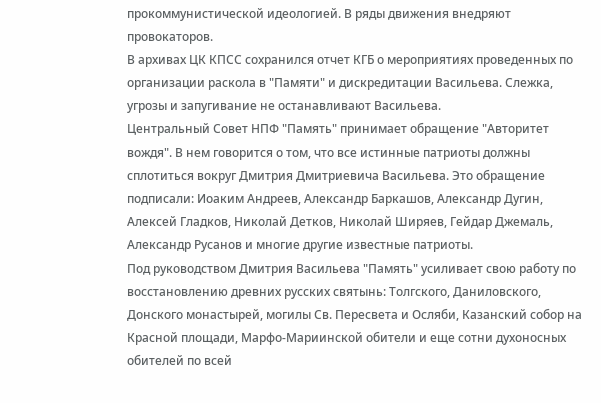прокоммунистической идеологией. В ряды движения внедряют провокаторов.
В архивах ЦК КПСС сохранился отчет КГБ о мероприятиях проведенных по организации раскола в "Памяти" и дискредитации Васильева. Слежка, угрозы и запугивание не останавливают Васильева.
Центральный Совет НПФ "Память" принимает обращение "Авторитет вождя". В нем говорится о том, что все истинные патриоты должны сплотиться вокруг Дмитрия Дмитриевича Васильева. Это обращение подписали: Иоаким Андреев, Александр Баркашов, Александр Дугин, Алексей Гладков, Николай Детков, Николай Ширяев, Гейдар Джемаль, Александр Русанов и многие другие известные патриоты.
Под руководством Дмитрия Васильева "Память" усиливает свою работу по восстановлению древних русских святынь: Толгского, Даниловского, Донского монастырей, могилы Св. Пересвета и Осляби, Казанский собор на Красной площади, Марфо-Мариинской обители и еще сотни духоносных обителей по всей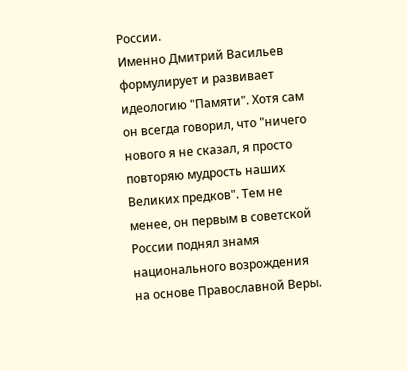России.
Именно Дмитрий Васильев формулирует и развивает идеологию "Памяти". Хотя сам он всегда говорил, что "ничего нового я не сказал, я просто повторяю мудрость наших Великих предков". Тем не менее, он первым в советской России поднял знамя национального возрождения на основе Православной Веры.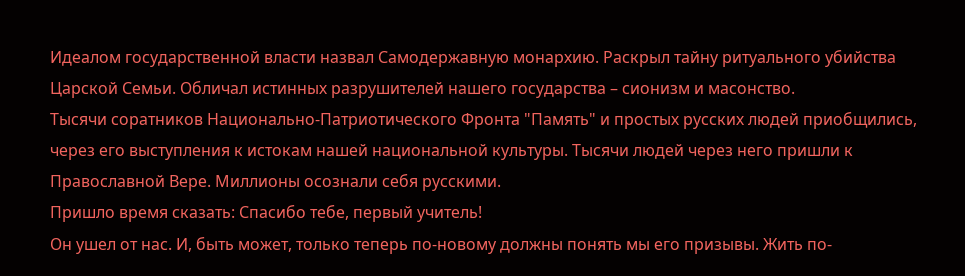Идеалом государственной власти назвал Самодержавную монархию. Раскрыл тайну ритуального убийства Царской Семьи. Обличал истинных разрушителей нашего государства – сионизм и масонство.
Тысячи соратников Национально-Патриотического Фронта "Память" и простых русских людей приобщились, через его выступления к истокам нашей национальной культуры. Тысячи людей через него пришли к Православной Вере. Миллионы осознали себя русскими.
Пришло время сказать: Спасибо тебе, первый учитель!
Он ушел от нас. И, быть может, только теперь по-новому должны понять мы его призывы. Жить по-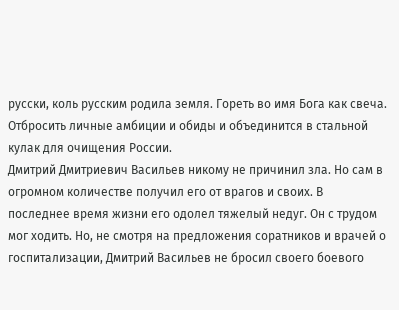русски, коль русским родила земля. Гореть во имя Бога как свеча. Отбросить личные амбиции и обиды и объединится в стальной кулак для очищения России.
Дмитрий Дмитриевич Васильев никому не причинил зла. Но сам в огромном количестве получил его от врагов и своих. В последнее время жизни его одолел тяжелый недуг. Он с трудом мог ходить. Но, не смотря на предложения соратников и врачей о госпитализации, Дмитрий Васильев не бросил своего боевого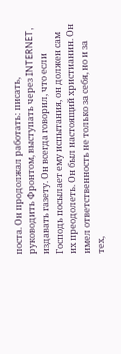поста. Он продолжал работать: писать, руководить Фронтом, выступать через INTERNET, издавать газету. Он всегда говорил, что если Господь посылает ему испытания, он должен сам их преодолеть. Он был настоящий христианин. Он имел ответственность не только за себя, но и за тех,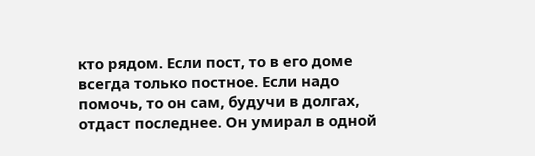кто рядом. Если пост, то в его доме всегда только постное. Если надо помочь, то он сам, будучи в долгах, отдаст последнее. Он умирал в одной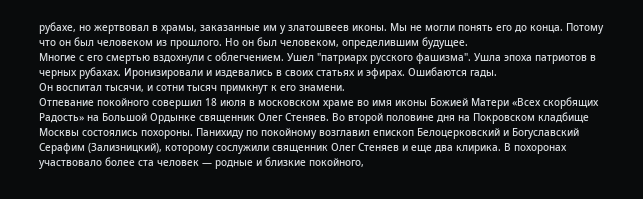рубахе, но жертвовал в храмы, заказанные им у златошвеев иконы. Мы не могли понять его до конца. Потому что он был человеком из прошлого. Но он был человеком, определившим будущее.
Многие с его смертью вздохнули с облегчением. Ушел "патриарх русского фашизма". Ушла эпоха патриотов в черных рубахах. Иронизировали и издевались в своих статьях и эфирах. Ошибаются гады.
Он воспитал тысячи, и сотни тысяч примкнут к его знамени.
Отпевание покойного совершил 18 июля в московском храме во имя иконы Божией Матери «Всех скорбящих Радость» на Большой Ордынке священник Олег Стеняев. Во второй половине дня на Покровском кладбище Москвы состоялись похороны. Панихиду по покойному возглавил епископ Белоцерковский и Богуславский Серафим (Зализницкий), которому сослужили священник Олег Стеняев и еще два клирика. В похоронах участвовало более ста человек — родные и близкие покойного,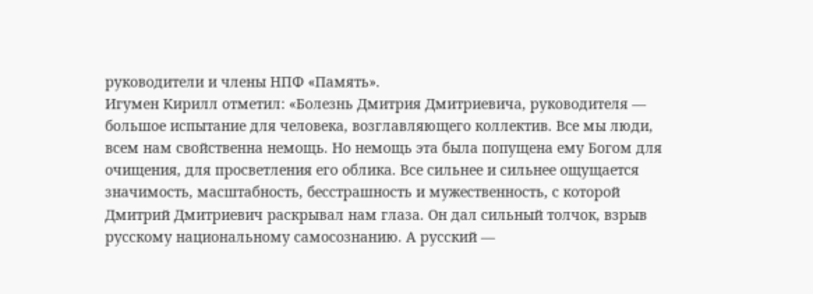руководители и члены НПФ «Память».
Игумен Кирилл отметил: «Болезнь Дмитрия Дмитриевича, руководителя — большое испытание для человека, возглавляющего коллектив. Все мы люди, всем нам свойственна немощь. Но немощь эта была попущена ему Богом для очищения, для просветления его облика. Все сильнее и сильнее ощущается значимость, масштабность, бесстрашность и мужественность, с которой Дмитрий Дмитриевич раскрывал нам глаза. Он дал сильный толчок, взрыв русскому национальному самосознанию. А русский —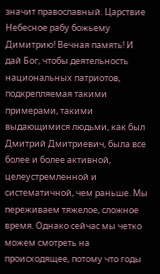значит православный. Царствие Небесное рабу божьему Димитрию! Вечная память! И дай Бог, чтобы деятельность национальных патриотов, подкрепляемая такими примерами, такими выдающимися людьми, как был Дмитрий Дмитриевич, была все более и более активной, целеустремленной и систематичной, чем раньше. Мы переживаем тяжелое, сложное время. Однако сейчас мы четко можем смотреть на происходящее, потому что годы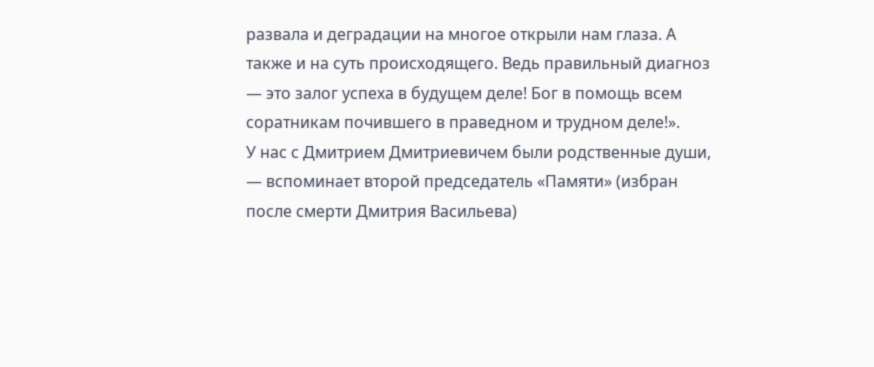развала и деградации на многое открыли нам глаза. А также и на суть происходящего. Ведь правильный диагноз — это залог успеха в будущем деле! Бог в помощь всем соратникам почившего в праведном и трудном деле!».
У нас с Дмитрием Дмитриевичем были родственные души, — вспоминает второй председатель «Памяти» (избран после смерти Дмитрия Васильева)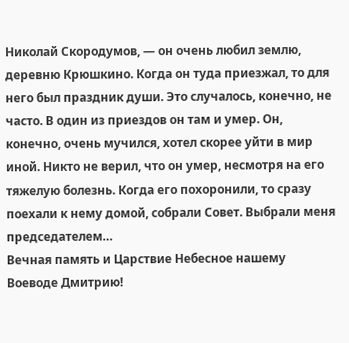Николай Скородумов, — он очень любил землю, деревню Крюшкино. Когда он туда приезжал, то для него был праздник души. Это случалось, конечно, не часто. В один из приездов он там и умер. Он, конечно, очень мучился, хотел скорее уйти в мир иной. Никто не верил, что он умер, несмотря на его тяжелую болезнь. Когда его похоронили, то сразу поехали к нему домой, собрали Совет. Выбрали меня председателем…
Вечная память и Царствие Небесное нашему Воеводе Дмитрию!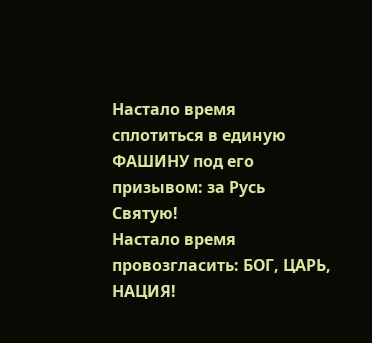Настало время сплотиться в единую ФАШИНУ под его призывом: за Русь Святую!
Настало время провозгласить: БОГ, ЦАРЬ, НАЦИЯ!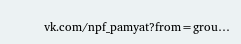vk.com/npf_pamyat?from=grou…